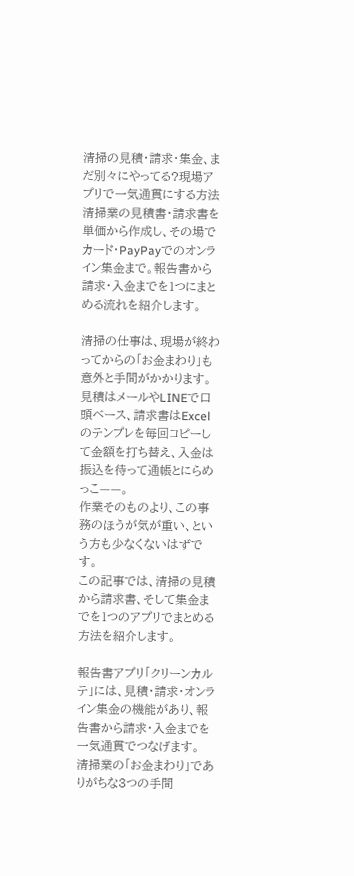清掃の見積・請求・集金、まだ別々にやってる?現場アプリで一気通貫にする方法
清掃業の見積書・請求書を単価から作成し、その場でカード・PayPayでのオンライン集金まで。報告書から請求・入金までを1つにまとめる流れを紹介します。

清掃の仕事は、現場が終わってからの「お金まわり」も意外と手間がかかります。
見積はメールやLINEで口頭ベース、請求書はExcelのテンプレを毎回コピーして金額を打ち替え、入金は振込を待って通帳とにらめっこ——。
作業そのものより、この事務のほうが気が重い、という方も少なくないはずです。
この記事では、清掃の見積から請求書、そして集金までを1つのアプリでまとめる方法を紹介します。

報告書アプリ「クリーンカルテ」には、見積・請求・オンライン集金の機能があり、報告書から請求・入金までを一気通貫でつなげます。
清掃業の「お金まわり」でありがちな3つの手間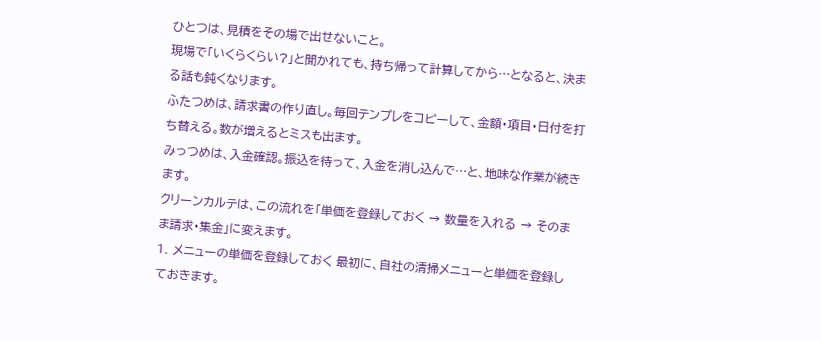ひとつは、見積をその場で出せないこと。
現場で「いくらくらい?」と聞かれても、持ち帰って計算してから…となると、決まる話も鈍くなります。
ふたつめは、請求書の作り直し。毎回テンプレをコピーして、金額・項目・日付を打ち替える。数が増えるとミスも出ます。
みっつめは、入金確認。振込を待って、入金を消し込んで…と、地味な作業が続きます。
クリーンカルテは、この流れを「単価を登録しておく → 数量を入れる → そのまま請求・集金」に変えます。
1. メニューの単価を登録しておく 最初に、自社の清掃メニューと単価を登録しておきます。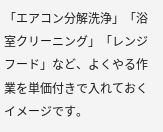「エアコン分解洗浄」「浴室クリーニング」「レンジフード」など、よくやる作業を単価付きで入れておくイメージです。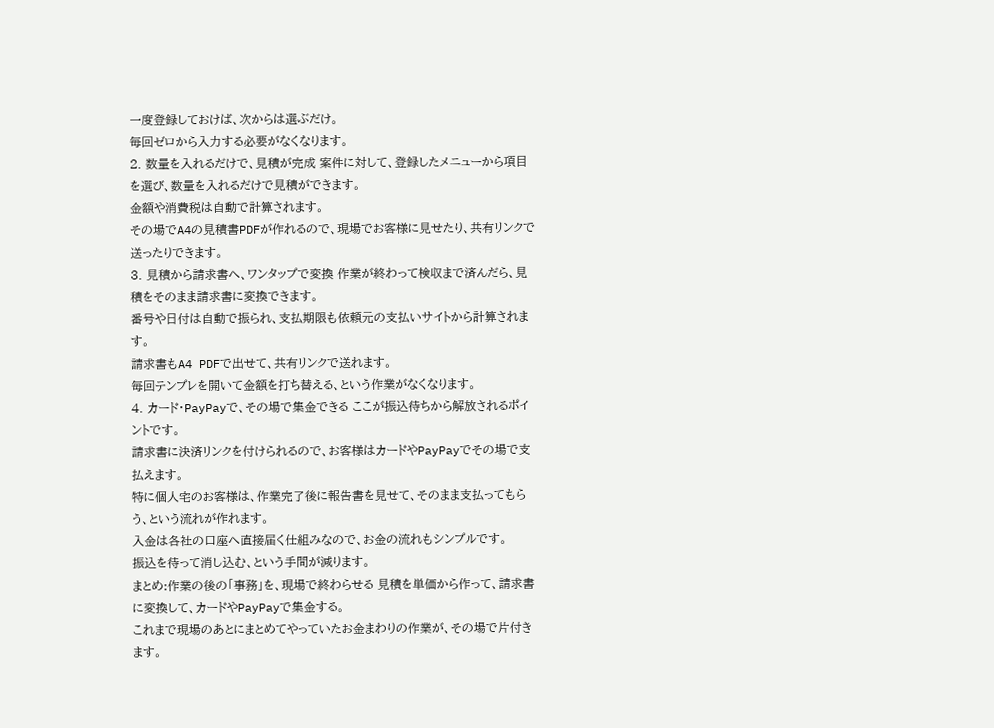一度登録しておけば、次からは選ぶだけ。
毎回ゼロから入力する必要がなくなります。
2. 数量を入れるだけで、見積が完成 案件に対して、登録したメニューから項目を選び、数量を入れるだけで見積ができます。
金額や消費税は自動で計算されます。
その場でA4の見積書PDFが作れるので、現場でお客様に見せたり、共有リンクで送ったりできます。
3. 見積から請求書へ、ワンタップで変換 作業が終わって検収まで済んだら、見積をそのまま請求書に変換できます。
番号や日付は自動で振られ、支払期限も依頼元の支払いサイトから計算されます。
請求書もA4 PDFで出せて、共有リンクで送れます。
毎回テンプレを開いて金額を打ち替える、という作業がなくなります。
4. カード・PayPayで、その場で集金できる ここが振込待ちから解放されるポイントです。
請求書に決済リンクを付けられるので、お客様はカードやPayPayでその場で支払えます。
特に個人宅のお客様は、作業完了後に報告書を見せて、そのまま支払ってもらう、という流れが作れます。
入金は各社の口座へ直接届く仕組みなので、お金の流れもシンプルです。
振込を待って消し込む、という手間が減ります。
まとめ:作業の後の「事務」を、現場で終わらせる 見積を単価から作って、請求書に変換して、カードやPayPayで集金する。
これまで現場のあとにまとめてやっていたお金まわりの作業が、その場で片付きます。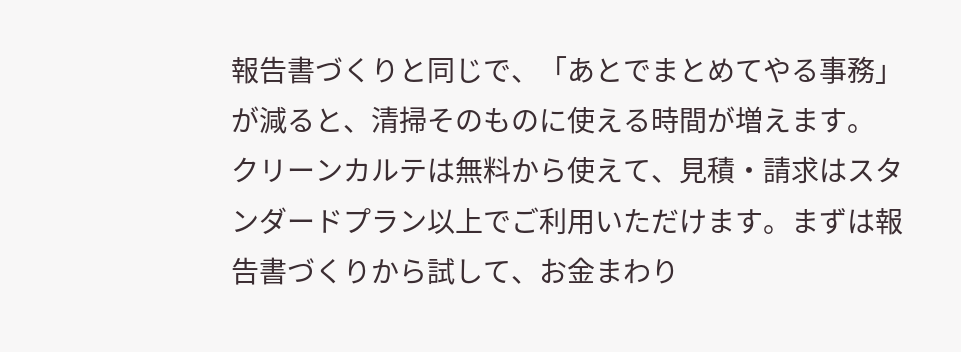報告書づくりと同じで、「あとでまとめてやる事務」が減ると、清掃そのものに使える時間が増えます。
クリーンカルテは無料から使えて、見積・請求はスタンダードプラン以上でご利用いただけます。まずは報告書づくりから試して、お金まわり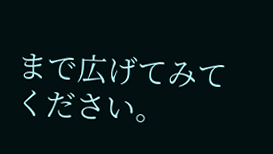まで広げてみてください。